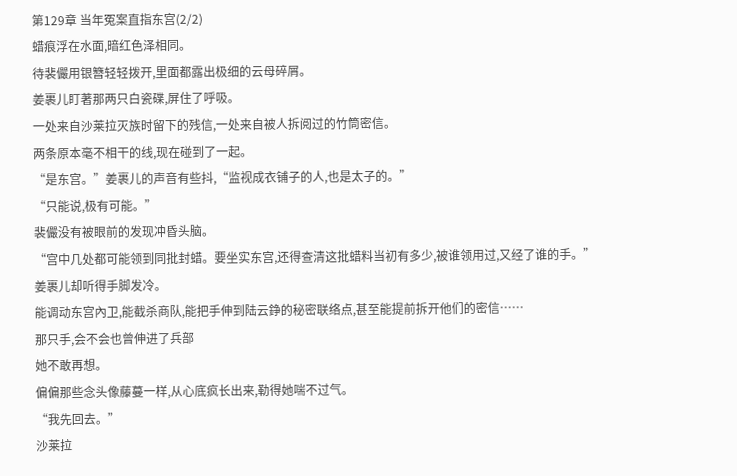第129章 当年冤案直指东宫(2/2)
蜡痕浮在水面,暗红色泽相同。
待裴儼用银簪轻轻拨开,里面都露出极细的云母碎屑。
姜裹儿盯著那两只白瓷碟,屏住了呼吸。
一处来自沙莱拉灭族时留下的残信,一处来自被人拆阅过的竹筒密信。
两条原本毫不相干的线,现在碰到了一起。
“是东宫。”姜裹儿的声音有些抖,“监视成衣铺子的人,也是太子的。”
“只能说,极有可能。”
裴儼没有被眼前的发现冲昏头脑。
“宫中几处都可能领到同批封蜡。要坐实东宫,还得查清这批蜡料当初有多少,被谁领用过,又经了谁的手。”
姜裹儿却听得手脚发冷。
能调动东宫內卫,能截杀商队,能把手伸到陆云錚的秘密联络点,甚至能提前拆开他们的密信……
那只手,会不会也曾伸进了兵部
她不敢再想。
偏偏那些念头像藤蔓一样,从心底疯长出来,勒得她喘不过气。
“我先回去。”
沙莱拉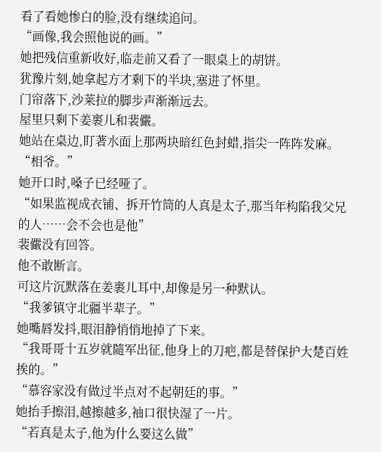看了看她惨白的脸,没有继续追问。
“画像,我会照他说的画。”
她把残信重新收好,临走前又看了一眼桌上的胡饼。
犹豫片刻,她拿起方才剩下的半块,塞进了怀里。
门帘落下,沙莱拉的脚步声渐渐远去。
屋里只剩下姜裹儿和裴儼。
她站在桌边,盯著水面上那两块暗红色封蜡,指尖一阵阵发麻。
“相爷。”
她开口时,嗓子已经哑了。
“如果监视成衣铺、拆开竹筒的人真是太子,那当年构陷我父兄的人……会不会也是他”
裴儼没有回答。
他不敢断言。
可这片沉默落在姜裹儿耳中,却像是另一种默认。
“我爹镇守北疆半辈子。”
她嘴唇发抖,眼泪静悄悄地掉了下来。
“我哥哥十五岁就隨军出征,他身上的刀疤,都是替保护大楚百姓挨的。”
“慕容家没有做过半点对不起朝廷的事。”
她抬手擦泪,越擦越多,袖口很快湿了一片。
“若真是太子,他为什么要这么做”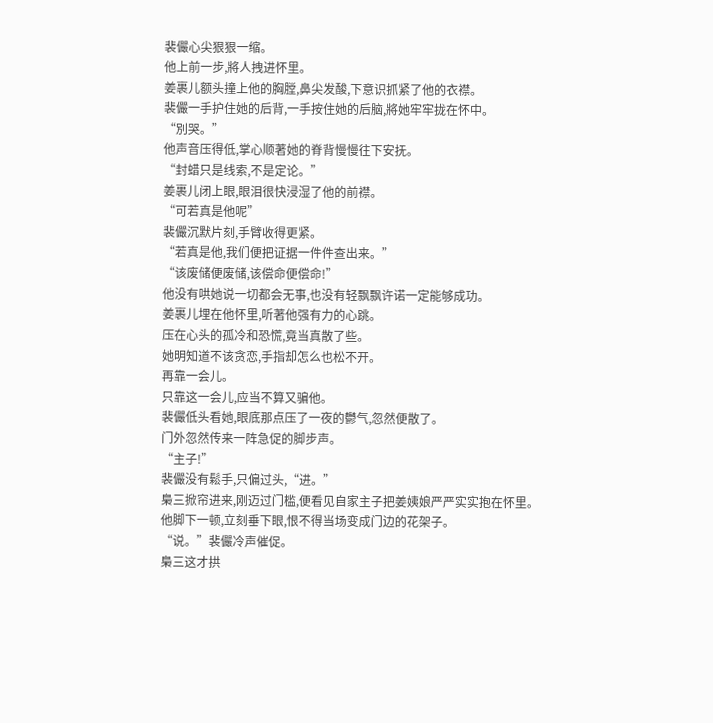裴儼心尖狠狠一缩。
他上前一步,將人拽进怀里。
姜裹儿额头撞上他的胸膛,鼻尖发酸,下意识抓紧了他的衣襟。
裴儼一手护住她的后背,一手按住她的后脑,將她牢牢拢在怀中。
“別哭。”
他声音压得低,掌心顺著她的脊背慢慢往下安抚。
“封蜡只是线索,不是定论。”
姜裹儿闭上眼,眼泪很快浸湿了他的前襟。
“可若真是他呢”
裴儼沉默片刻,手臂收得更紧。
“若真是他,我们便把证据一件件查出来。”
“该废储便废储,该偿命便偿命!”
他没有哄她说一切都会无事,也没有轻飘飘许诺一定能够成功。
姜裹儿埋在他怀里,听著他强有力的心跳。
压在心头的孤冷和恐慌,竟当真散了些。
她明知道不该贪恋,手指却怎么也松不开。
再靠一会儿。
只靠这一会儿,应当不算又骗他。
裴儼低头看她,眼底那点压了一夜的鬱气,忽然便散了。
门外忽然传来一阵急促的脚步声。
“主子!”
裴儼没有鬆手,只偏过头,“进。”
梟三掀帘进来,刚迈过门槛,便看见自家主子把姜姨娘严严实实抱在怀里。
他脚下一顿,立刻垂下眼,恨不得当场变成门边的花架子。
“说。”裴儼冷声催促。
梟三这才拱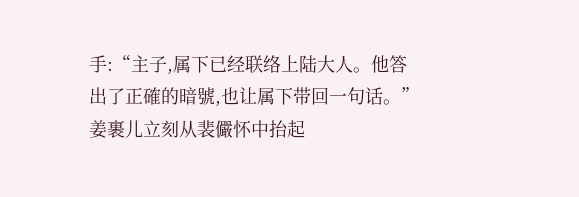手:“主子,属下已经联络上陆大人。他答出了正確的暗號,也让属下带回一句话。”
姜裹儿立刻从裴儼怀中抬起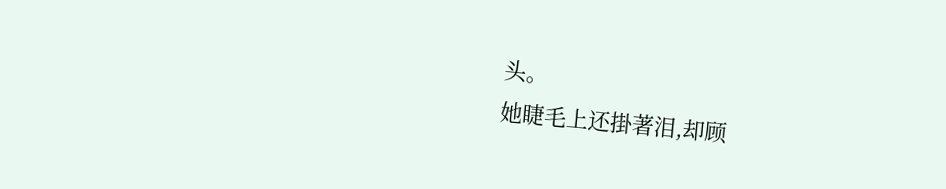头。
她睫毛上还掛著泪,却顾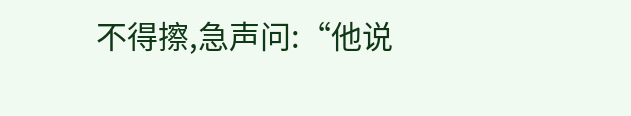不得擦,急声问:“他说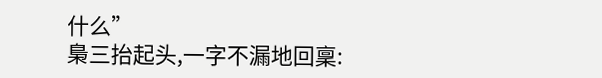什么”
梟三抬起头,一字不漏地回稟: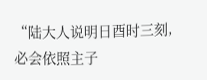“陆大人说明日酉时三刻,必会依照主子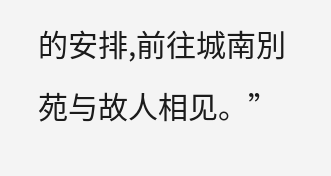的安排,前往城南別苑与故人相见。”